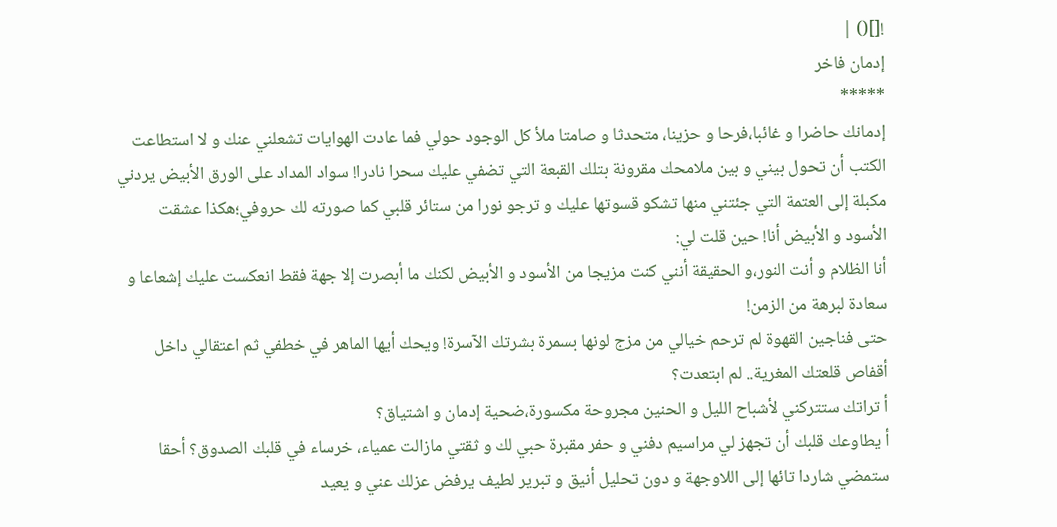![]() |
إدمان فاخر
*****
إدمانك حاضرا و غائبا،فرحا و حزينا، متحدثا و صامتا ملأ كل الوجود حولي فما عادت الهوايات تشعلني عنك و لا استطاعت الكتب أن تحول بيني و بين ملامحك مقرونة بتلك القبعة التي تضفي عليك سحرا نادرا! سواد المداد على الورق الأبيض يردني مكبلة إلى العتمة التي جئتني منها تشكو قسوتها عليك و ترجو نورا من ستائر قلبي كما صورته لك حروفي؛هكذا عشقت الأسود و الأبيض أنا! حين قلت لي:
أنا الظلام و أنت النور،و الحقيقة أنني كنت مزيجا من الأسود و الأبيض لكنك ما أبصرت إلا جهة فقط انعكست عليك إشعاعا و سعادة لبرهة من الزمن!
حتى فناجين القهوة لم ترحم خيالي من مزج لونها بسمرة بشرتك الآسرة! ويحك أيها الماهر في خطفي ثم اعتقالي داخل أقفاص قلعتك المغرية.. لم ابتعدت؟
أ تراتك ستتركني لأشباح الليل و الحنين مجروحة مكسورة،ضحية إدمان و اشتياق؟
أ يطاوعك قلبك أن تجهز لي مراسيم دفني و حفر مقبرة حبي لك و ثقتي مازالت عمياء، خرساء في قلبك الصدوق؟ أحقا ستمضي شاردا تائها إلى اللاوجهة و دون تحليل أنيق و تبرير لطيف يرفض عزلك عني و يعيد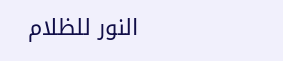النور للظلام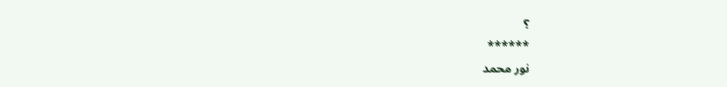؟
******
نور محمد